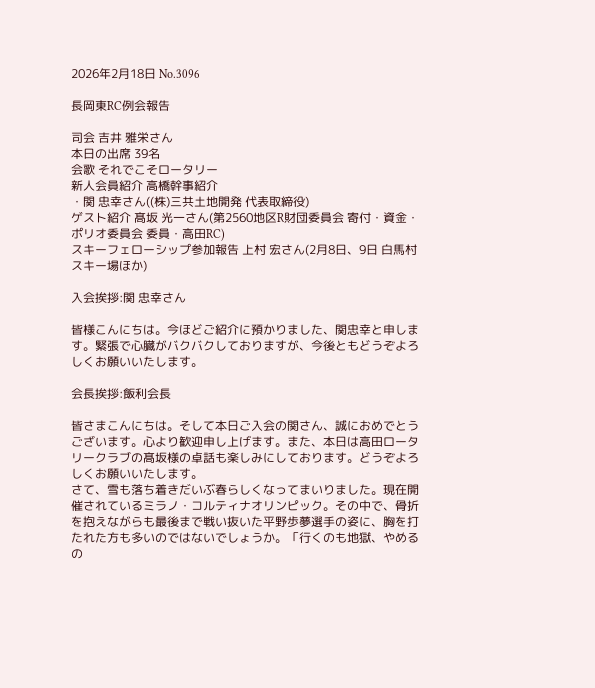2026年2月18日 No.3096

長岡東RC例会報告

司会 吉井 雅栄さん
本日の出席 39名
会歌 それでこそロータリー
新人会員紹介 高橋幹事紹介
・関 忠幸さん((株)三共土地開発 代表取締役)
ゲスト紹介 髙坂 光一さん(第2560地区R財団委員会 寄付・資金・ポリオ委員会 委員・高田RC)
スキーフェローシップ参加報告 上村 宏さん(2月8日、9日 白馬村スキー場ほか)

入会挨拶:関 忠幸さん

皆様こんにちは。今ほどご紹介に預かりました、関忠幸と申します。緊張で心臓がバクバクしておりますが、今後ともどうぞよろしくお願いいたします。

会長挨拶:飯利会長

皆さまこんにちは。そして本日ご入会の関さん、誠におめでとうございます。心より歓迎申し上げます。また、本日は高田ロータリークラブの髙坂様の卓話も楽しみにしております。どうぞよろしくお願いいたします。
さて、雪も落ち着きだいぶ春らしくなってまいりました。現在開催されているミラノ・コルティナオリンピック。その中で、骨折を抱えながらも最後まで戦い抜いた平野歩夢選手の姿に、胸を打たれた方も多いのではないでしょうか。「行くのも地獄、やめるの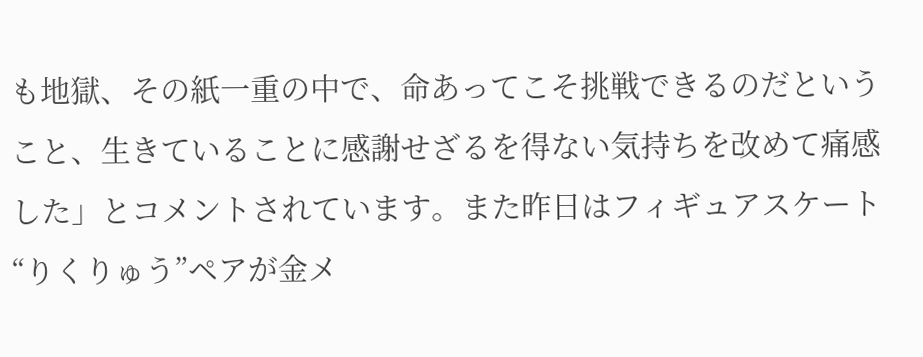も地獄、その紙一重の中で、命あってこそ挑戦できるのだということ、生きていることに感謝せざるを得ない気持ちを改めて痛感した」とコメントされています。また昨日はフィギュアスケート“りくりゅう”ペアが金メ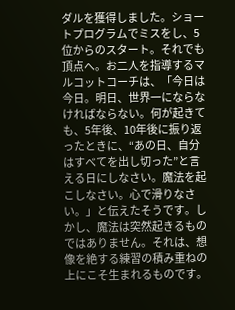ダルを獲得しました。ショートプログラムでミスをし、5位からのスタート。それでも頂点へ。お二人を指導するマルコットコーチは、「今日は今日。明日、世界一にならなければならない。何が起きても、5年後、10年後に振り返ったときに、“あの日、自分はすべてを出し切った”と言える日にしなさい。魔法を起こしなさい。心で滑りなさい。」と伝えたそうです。しかし、魔法は突然起きるものではありません。それは、想像を絶する練習の積み重ねの上にこそ生まれるものです。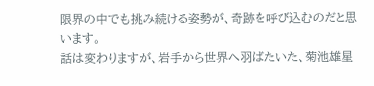限界の中でも挑み続ける姿勢が、奇跡を呼び込むのだと思います。
話は変わりますが、岩手から世界へ羽ばたいた、菊池雄星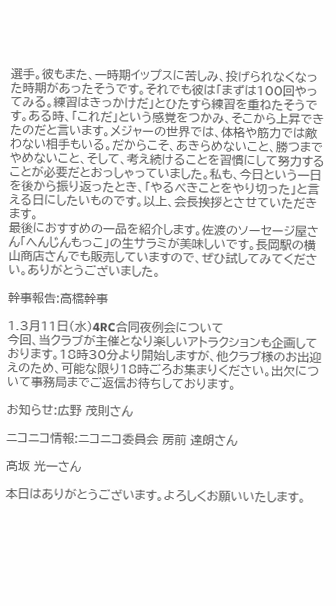選手。彼もまた、一時期イップスに苦しみ、投げられなくなった時期があったそうです。それでも彼は「まずは100回やってみる。練習はきっかけだ」とひたすら練習を重ねたそうです。ある時、「これだ」という感覚をつかみ、そこから上昇できたのだと言います。メジャーの世界では、体格や筋力では敵わない相手もいる。だからこそ、あきらめないこと、勝つまでやめないこと、そして、考え続けることを習慣にして努力することが必要だとおっしゃっていました。私も、今日という一日を後から振り返ったとき、「やるべきことをやり切った」と言える日にしたいものです。以上、会長挨拶とさせていただきます。
最後におすすめの一品を紹介します。佐渡のソーセージ屋さん「へんじんもっこ」の生サラミが美味しいです。長岡駅の横山商店さんでも販売していますので、ぜひ試してみてください。ありがとうございました。

幹事報告:高橋幹事

1.3月11日(水)4RC合同夜例会について
今回、当クラブが主催となり楽しいアトラクションも企画しております。18時30分より開始しますが、他クラブ様のお出迎えのため、可能な限り18時ごろお集まりください。出欠について事務局までご返信お待ちしております。

お知らせ:広野 茂則さん

ニコニコ情報:ニコニコ委員会 房前 達朗さん

髙坂 光一さん

本日はありがとうございます。よろしくお願いいたします。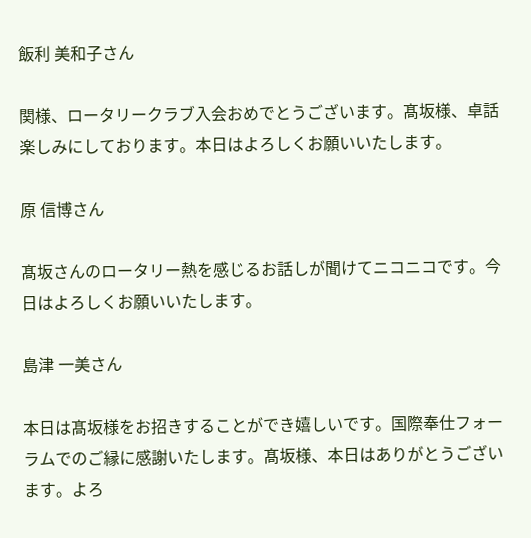飯利 美和子さん

関様、ロータリークラブ入会おめでとうございます。髙坂様、卓話楽しみにしております。本日はよろしくお願いいたします。

原 信博さん

髙坂さんのロータリー熱を感じるお話しが聞けてニコニコです。今日はよろしくお願いいたします。

島津 一美さん

本日は髙坂様をお招きすることができ嬉しいです。国際奉仕フォーラムでのご縁に感謝いたします。髙坂様、本日はありがとうございます。よろ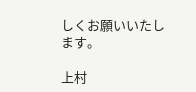しくお願いいたします。

上村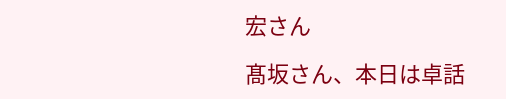宏さん

髙坂さん、本日は卓話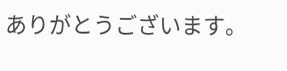ありがとうございます。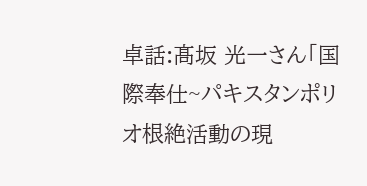卓話:髙坂 光一さん「国際奉仕~パキスタンポリオ根絶活動の現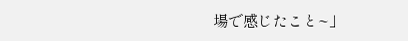場で感じたこと~」